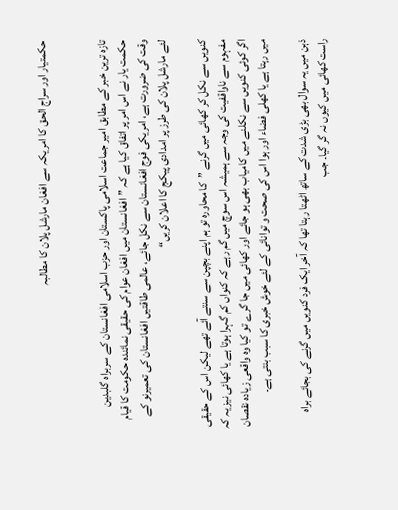حکمتیار اور سراج الحق کا امریکہ سے افغان مارشل پلان کا مطالبہ


تازہ ترین خبر کے مطابق امیر جماعت اسلامی پاکستان اور حزب اسلامی افغانستان کے سربراہ گلبدین حکمت یار نے اس امر پر اتفاق کیا ہے کہ ”افغانستان میں افغان عوام کی حقیقی نمائندہ حکومت کا قیام وقت کی ضرورت ہے، امریکی فوج افغانستان سے نکل جائے، عالمی طاقتیں افغانستان کی تعمیرنو کے لئے مارشل پلان کی طرز پر امدادی پیکج کا اعلان کریں“

کنویں سے نکل کر کھائی میں گرنے ”کا محاورہ تو ہم اپنے بچپن سے سنتے آئے تھے لیکن اس کے حقیقی مفہوم سے ناواقفیت کی وجہ سے ہمیشہ اس سوچ میں گم رہے کہ کنواں کم گہرا ہوتا ہے یا کھائی نیز یہ کہ اگر کوئی کنویں سے نکلنے میں کامیاب بھی ہو جائے اور کھائی میں جا گرے تو کیا وہ واقعی زیادہ نقصان میں رہتا ہے یا کھلی فضاء اور ہوا اس کی صحت و توانائی کے لئے خوش خبری کا سبب بنتی ہے۔

ذہن میں یہ سوال بھی بڑی شدت کے ساتھ اٹھتا رہتا تھا کہ آخر ایک فرد کنویں میں گرنے کی بجائے براہ راست کھائی میں کیوں نہ گر گیا۔ جب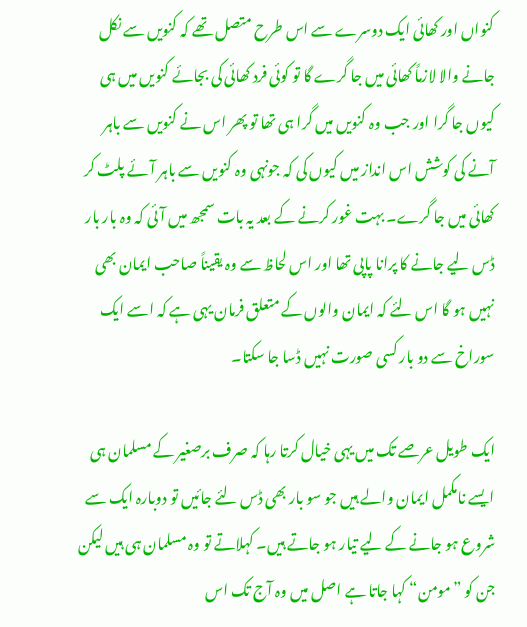کنواں اور کھائی ایک دوسرے سے اس طرح متصل تھے کہ کنویں سے نکل جانے والا لازماً کھائی میں جا گرے گا تو کوئی فرد کھائی کی بجائے کنویں میں ہی کیوں جا گرا اور جب وہ کنویں میں گرا ہی تھا تو پھر اس نے کنویں سے باہر آنے کی کوشش اس انداز میں کیوں کی کہ جونہی وہ کنویں سے باہر آئے پلٹ کر کھائی میں جا گرے۔ بہت غور کرنے کے بعد یہ بات سمجھ میں آئی کہ وہ بار بار ڈس لیے جانے کا پرانا پاپی تھا اور اس لحاظ سے وہ یقیناً صاحب ایمان بھی نہیں ہو گا اس لئے کہ ایمان والوں کے متعلق فرمان یہی ہے کہ اسے ایک سوراخ سے دو بار کسی صورت نہیں ڈسا جا سکتا۔

ایک طویل عرصے تک میں یہی خیال کرتا رہا کہ صرف برصغیر کے مسلمان ہی ایسے نامکمل ایمان والے ہیں جو سو بار بھی ڈس لئے جائیں تو دوبارہ ایک سے شروع ہو جانے کے لیے تیار ہو جاتے ہیں۔ کہلاتے تو وہ مسلمان ہی ہیں لیکن جن کو ”مومن“ کہا جاتا ہے اصل میں وہ آج تک اس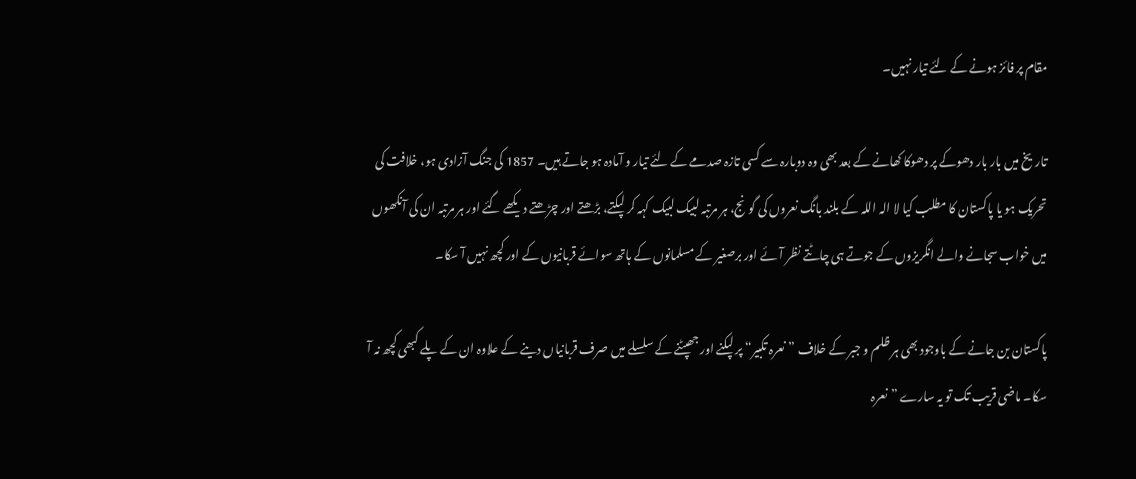مقام پر فائز ہونے کے لئے تیار نہیں۔

تاریخ میں بار بار دھوکے پر دھوکا کھانے کے بعد بھی وہ دوبارہ سے کسی تازہ صدمے کے لئے تیار و آمادہ ہو جاتے ہیں۔ 1857 کی جنگ آزادی ہو، خلافت کی تحریک ہو یا پاکستان کا مطلب کیا لا الہ اللہ کے بلند بانگ نعروں کی گونج، ہر مرتبہ لبیک لبیک کہہ کر لپکتے، بڑھتے اور چڑھتے دیکھے گئے اور ہر مرتبہ ان کی آنکھوں میں خواب سجانے والے انگریزوں کے جوتے ہی چاٹتے نظر آئے اور برصغیر کے مسلمانوں کے ہاتھ سوائے قربانیوں کے اور کچھ نہیں آ سکا۔

پاکستان بن جانے کے باوجود بھی ہر ظلم و جبر کے خلاف ”نعرہ تکبیر“ پر لپکنے اور جھپٹنے کے سلسلے میں صرف قربانیاں دینے کے علاوہ ان کے پلے کبھی کچھ نہ آ سکا۔ ماضی قریب تک تو یہ سارے ”نعرہ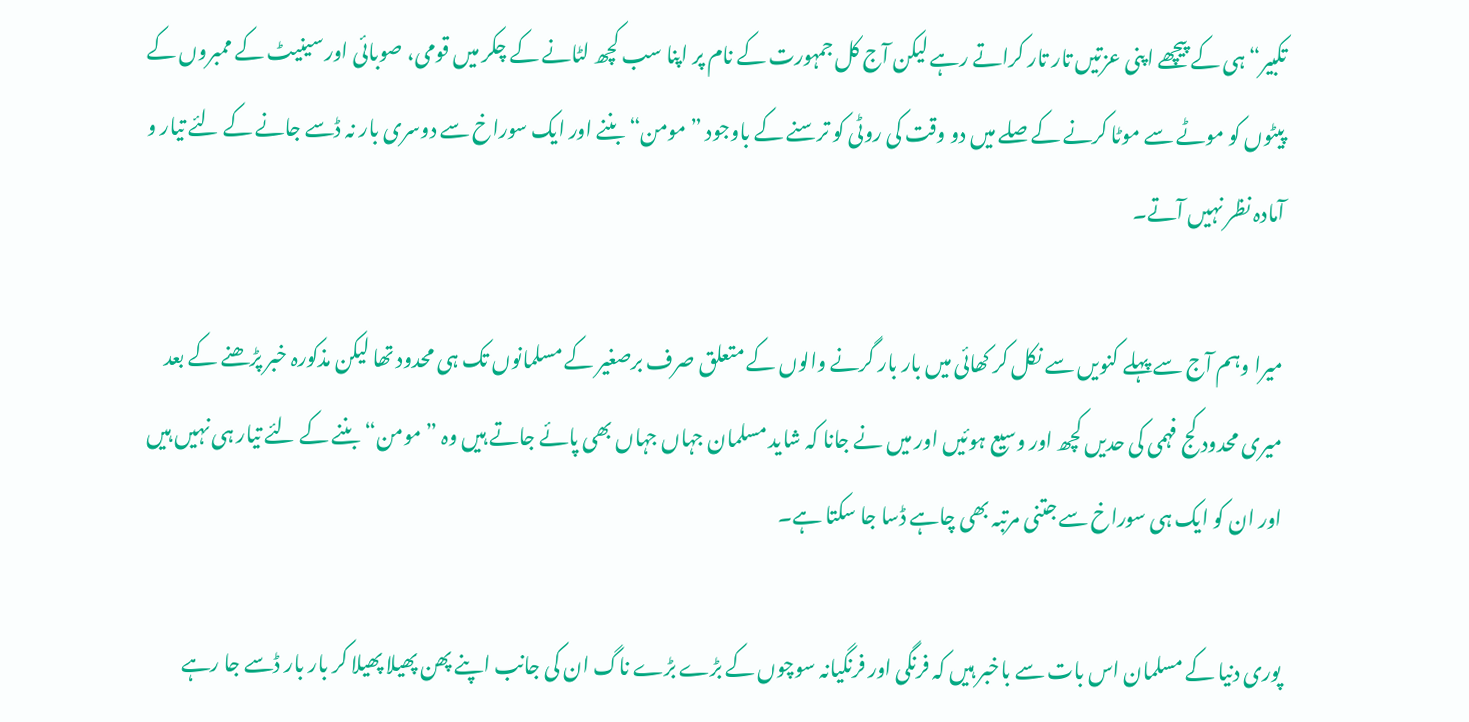تکبیر“ ہی کے پیچھے اپنی عزتیں تار تار کراتے رہے لیکن آج کل جمہورت کے نام پر اپنا سب کچھ لٹانے کے چکر میں قومی، صوبائی اور سینیٹ کے ممبروں کے پیٹوں کو موٹے سے موٹا کرنے کے صلے میں دو وقت کی روٹی کو ترسنے کے باوجود ”مومن“ بننے اور ایک سوراخ سے دوسری بار نہ ڈسے جانے کے لئے تیار و آمادہ نظر نہیں آتے۔

میرا وہم آج سے پہلے کنویں سے نکل کر کھائی میں بار بار گرنے والوں کے متعلق صرف برصغیر کے مسلمانوں تک ہی محدود تھا لیکن مذکورہ خبر پڑھنے کے بعد میری محدود کج فہمی کی حدیں کچھ اور وسیع ہوئیں اور میں نے جانا کہ شاید مسلمان جہاں جہاں بھی پائے جاتے ہیں وہ ”مومن“ بننے کے لئے تیار ہی نہیں ہیں اور ان کو ایک ہی سوراخ سے جتنی مرتبہ بھی چاہے ڈسا جا سکتا ہے۔

پوری دنیا کے مسلمان اس بات سے باخبر ہیں کہ فرنگی اور فرنگیانہ سوچوں کے بڑے بڑے ناگ ان کی جانب اپنے پھن پھیلا پھیلا کر بار بار ڈسے جا رہے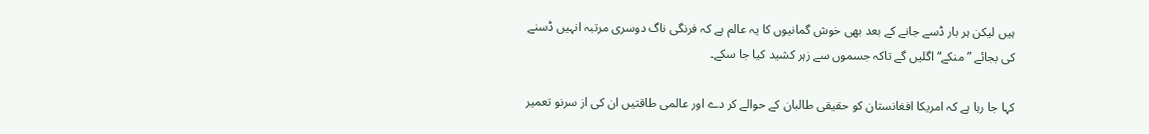ہیں لیکن ہر بار ڈسے جانے کے بعد بھی خوش گمانیوں کا یہ عالم ہے کہ فرنگی ناگ دوسری مرتبہ انہیں ڈسنے کی بجائے ”منکے“ اگلیں گے تاکہ جسموں سے زہر کشید کیا جا سکے۔

کہا جا رہا ہے کہ امریکا افغانستان کو حقیقی طالبان کے حوالے کر دے اور عالمی طاقتیں ان کی از سرنو تعمیر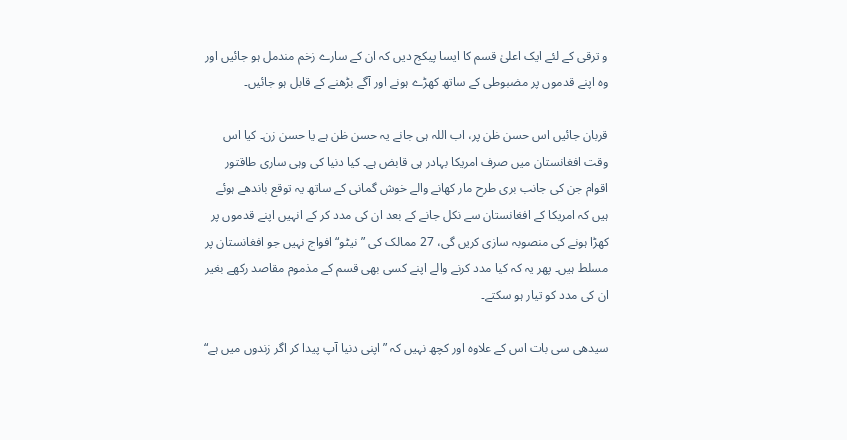و ترقی کے لئے ایک اعلیٰ قسم کا ایسا پیکج دیں کہ ان کے سارے زخم مندمل ہو جائیں اور وہ اپنے قدموں پر مضبوطی کے ساتھ کھڑے ہونے اور آگے بڑھنے کے قابل ہو جائیں۔

قربان جائیں اس حسن ظن پر، اب اللہ ہی جانے یہ حسن ظن ہے یا حسن زن۔ کیا اس وقت افغانستان میں صرف امریکا بہادر ہی قابض ہے۔ کیا دنیا کی وہی ساری طاقتور اقوام جن کی جانب بری طرح مار کھانے والے خوش گمانی کے ساتھ یہ توقع باندھے ہوئے ہیں کہ امریکا کے افغانستان سے نکل جانے کے بعد ان کی مدد کر کے انہیں اپنے قدموں پر کھڑا ہونے کی منصوبہ سازی کریں گی، 27 ممالک کی ”نیٹو“ افواج نہیں جو افغانستان پر مسلط ہیں۔ پھر یہ کہ کیا مدد کرنے والے اپنے کسی بھی قسم کے مذموم مقاصد رکھے بغیر ان کی مدد کو تیار ہو سکتے۔

سیدھی سی بات اس کے علاوہ اور کچھ نہیں کہ ”اپنی دنیا آپ پیدا کر اگر زندوں میں ہے“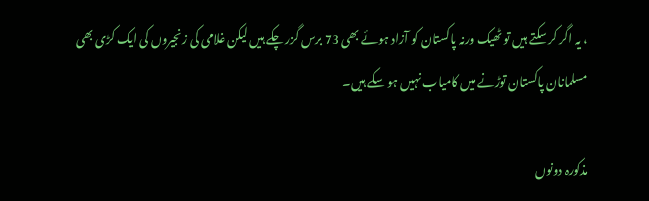، یہ اگر کر سکتے ہیں تو ٹھیک ورنہ پاکستان کو آزاد ہوئے بھی 73 برس گزر چکے ہیں لیکن غلامی کی زنجیروں کی ایک کڑی بھی مسلمانان پاکستان توڑنے میں کامیاب نہیں ہو سکے ہیں۔

مذکورہ دونوں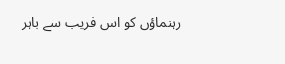رہنماؤں کو اس فریب سے باہر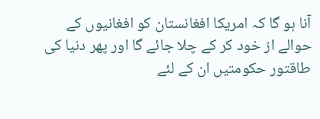آنا ہو گا کہ امریکا افغانستان کو افغانیوں کے حوالے از خود کر کے چلا جائے گا اور پھر دنیا کی طاقتور حکومتیں ان کے لئے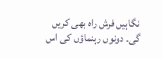نگاہیں فرش راہ بھی کریں گی۔ دونوں رہنماؤں کی اس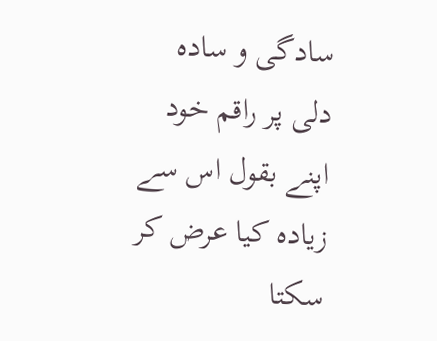سادگی و سادہ دلی پر راقم خود اپنے بقول اس سے زیادہ کیا عرض کر سکتا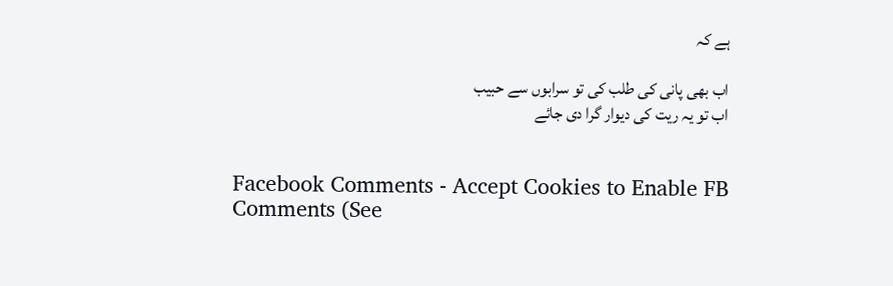ہے کہ

اب بھی پانی کی طلب کی تو سرابوں سے حبیب
اب تو یہ ریت کی دیوار گرا دی جائے


Facebook Comments - Accept Cookies to Enable FB Comments (See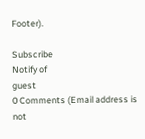Footer).

Subscribe
Notify of
guest
0 Comments (Email address is not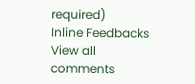required)
Inline Feedbacks
View all comments